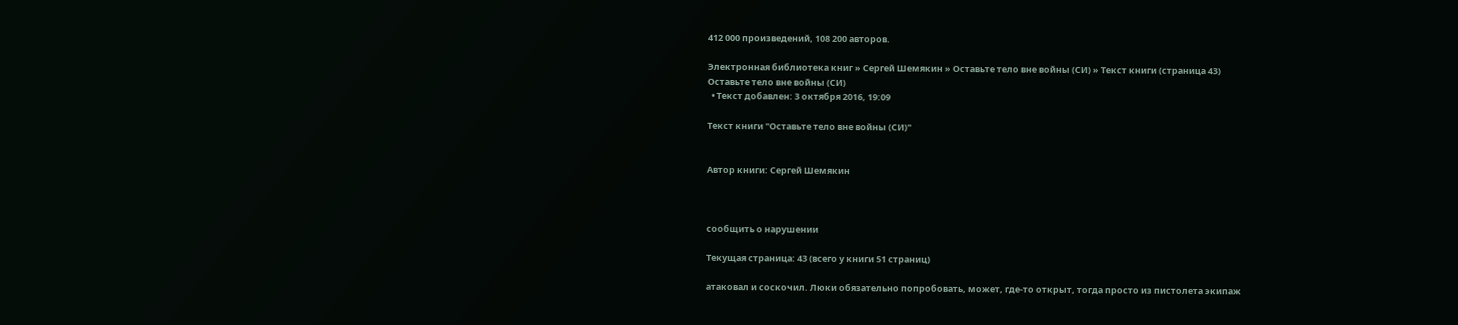412 000 произведений, 108 200 авторов.

Электронная библиотека книг » Сергей Шемякин » Оставьте тело вне войны (СИ) » Текст книги (страница 43)
Оставьте тело вне войны (СИ)
  • Текст добавлен: 3 октября 2016, 19:09

Текст книги "Оставьте тело вне войны (СИ)"


Автор книги: Сергей Шемякин



сообщить о нарушении

Текущая страница: 43 (всего у книги 51 страниц)

атаковал и соскочил. Люки обязательно попробовать, может, где-то открыт, тогда просто из пистолета экипаж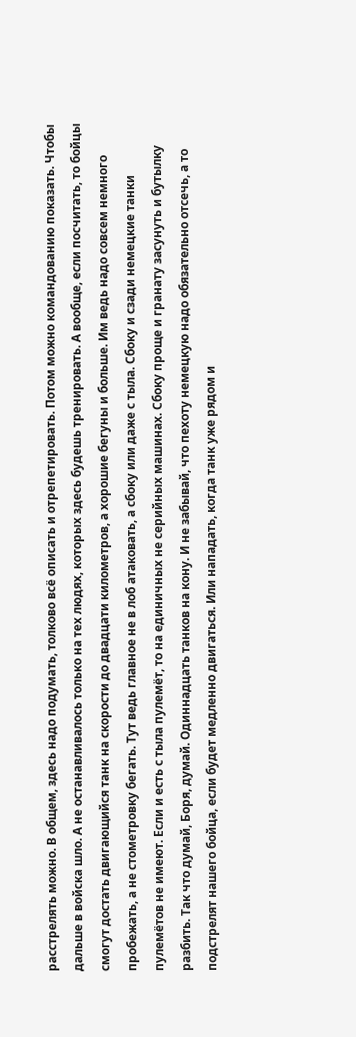расстрелять можно. В общем, здесь надо подумать, толково всё описать и отрепетировать. Потом можно командованию показать. Чтобы дальше в войска шло. А не останавливалось только на тех людях, которых здесь будешь тренировать. А вообще, если посчитать, то бойцы смогут достать двигающийся танк на скорости до двадцати километров, а хорошие бегуны и больше. Им ведь надо совсем немного пробежать, а не стометровку бегать. Тут ведь главное не в лоб атаковать, а сбоку или даже с тыла. Сбоку и сзади немецкие танки пулемётов не имеют. Если и есть с тыла пулемёт, то на единичных не серийных машинах. Сбоку проще и гранату засунуть и бутылку разбить. Так что думай, Боря, думай. Одиннадцать танков на кону. И не забывай, что пехоту немецкую надо обязательно отсечь, а то подстрелят нашего бойца, если будет медленно двигаться. Или нападать, когда танк уже рядом и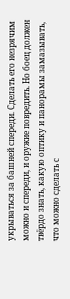укрываться за башней спереди. Сделать его незрячим можно и спереди, и оружие повредить. Но боец должен твёрдо знать, какую оптику и панорамы замазывать, что можно сделать с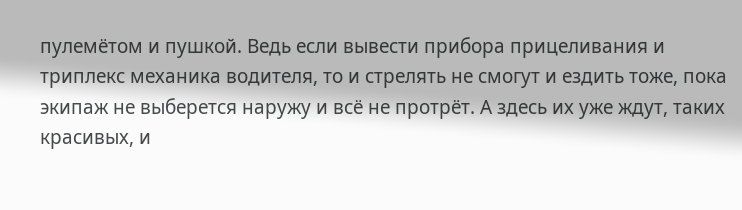пулемётом и пушкой. Ведь если вывести прибора прицеливания и триплекс механика водителя, то и стрелять не смогут и ездить тоже, пока экипаж не выберется наружу и всё не протрёт. А здесь их уже ждут, таких красивых, и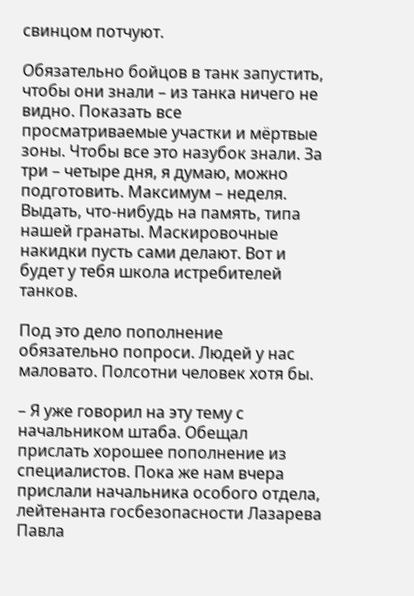свинцом потчуют.

Обязательно бойцов в танк запустить, чтобы они знали – из танка ничего не видно. Показать все просматриваемые участки и мёртвые зоны. Чтобы все это назубок знали. За три – четыре дня, я думаю, можно подготовить. Максимум – неделя. Выдать, что-нибудь на память, типа нашей гранаты. Маскировочные накидки пусть сами делают. Вот и будет у тебя школа истребителей танков.

Под это дело пополнение обязательно попроси. Людей у нас маловато. Полсотни человек хотя бы.

– Я уже говорил на эту тему с начальником штаба. Обещал прислать хорошее пополнение из специалистов. Пока же нам вчера прислали начальника особого отдела, лейтенанта госбезопасности Лазарева Павла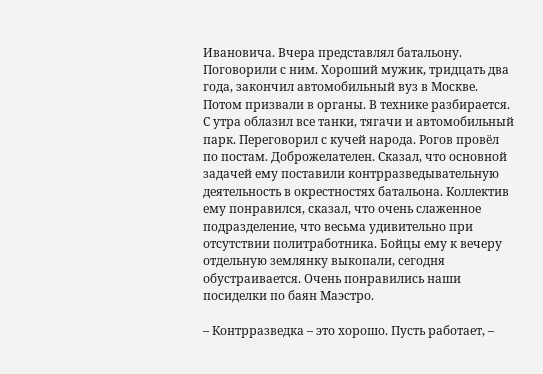Ивановича. Вчера представлял батальону. Поговорили с ним. Хороший мужик, тридцать два года, закончил автомобильный вуз в Москве. Потом призвали в органы. В технике разбирается. С утра облазил все танки, тягачи и автомобильный парк. Переговорил с кучей народа. Рогов провёл по постам. Доброжелателен. Сказал, что основной задачей ему поставили контрразведывательную деятельность в окрестностях батальона. Коллектив ему понравился, сказал, что очень слаженное подразделение, что весьма удивительно при отсутствии политработника. Бойцы ему к вечеру отдельную землянку выкопали, сегодня обустраивается. Очень понравились наши посиделки по баян Маэстро.

– Контрразведка – это хорошо. Пусть работает, –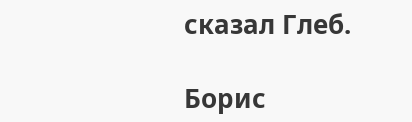сказал Глеб.

Борис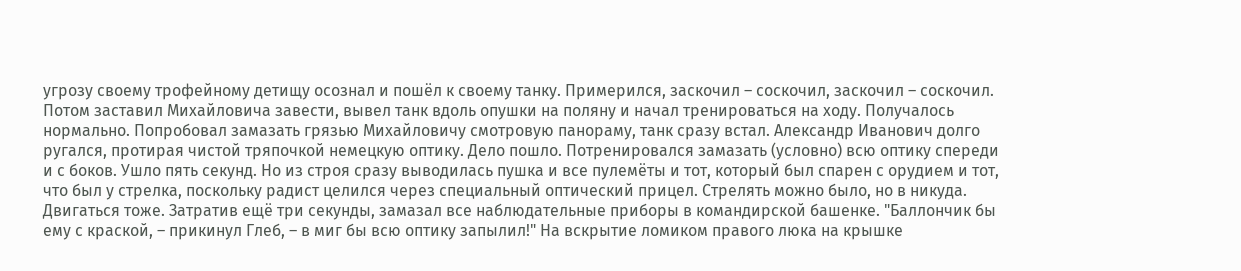угрозу своему трофейному детищу осознал и пошёл к своему танку. Примерился, заскочил – соскочил, заскочил – соскочил. Потом заставил Михайловича завести, вывел танк вдоль опушки на поляну и начал тренироваться на ходу. Получалось нормально. Попробовал замазать грязью Михайловичу смотровую панораму, танк сразу встал. Александр Иванович долго ругался, протирая чистой тряпочкой немецкую оптику. Дело пошло. Потренировался замазать (условно) всю оптику спереди и с боков. Ушло пять секунд. Но из строя сразу выводилась пушка и все пулемёты и тот, который был спарен с орудием и тот, что был у стрелка, поскольку радист целился через специальный оптический прицел. Стрелять можно было, но в никуда. Двигаться тоже. Затратив ещё три секунды, замазал все наблюдательные приборы в командирской башенке. "Баллончик бы ему с краской, – прикинул Глеб, – в миг бы всю оптику запылил!" На вскрытие ломиком правого люка на крышке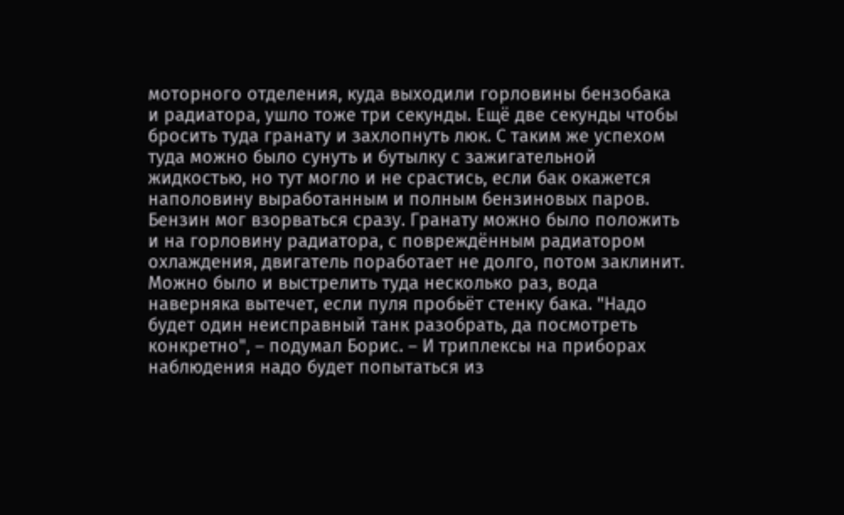моторного отделения, куда выходили горловины бензобака и радиатора, ушло тоже три секунды. Ещё две секунды чтобы бросить туда гранату и захлопнуть люк. С таким же успехом туда можно было сунуть и бутылку с зажигательной жидкостью, но тут могло и не срастись, если бак окажется наполовину выработанным и полным бензиновых паров. Бензин мог взорваться сразу. Гранату можно было положить и на горловину радиатора, с повреждённым радиатором охлаждения, двигатель поработает не долго, потом заклинит. Можно было и выстрелить туда несколько раз, вода наверняка вытечет, если пуля пробьёт стенку бака. "Надо будет один неисправный танк разобрать, да посмотреть конкретно", – подумал Борис. – И триплексы на приборах наблюдения надо будет попытаться из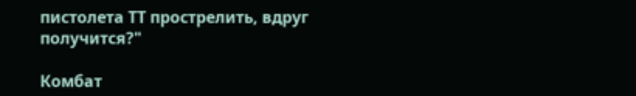пистолета ТТ прострелить, вдруг получится?"

Комбат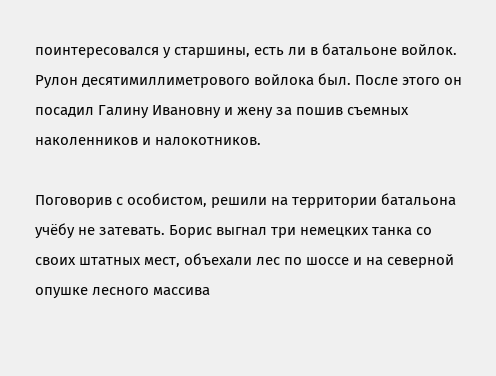поинтересовался у старшины, есть ли в батальоне войлок. Рулон десятимиллиметрового войлока был. После этого он посадил Галину Ивановну и жену за пошив съемных наколенников и налокотников.

Поговорив с особистом, решили на территории батальона учёбу не затевать. Борис выгнал три немецких танка со своих штатных мест, объехали лес по шоссе и на северной опушке лесного массива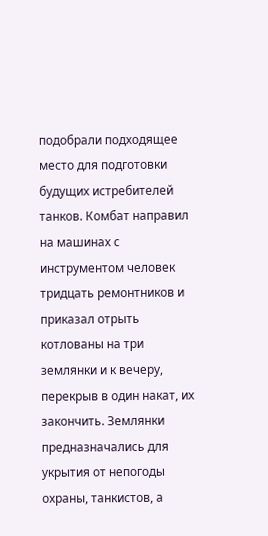подобрали подходящее место для подготовки будущих истребителей танков. Комбат направил на машинах с инструментом человек тридцать ремонтников и приказал отрыть котлованы на три землянки и к вечеру, перекрыв в один накат, их закончить. Землянки предназначались для укрытия от непогоды охраны, танкистов, а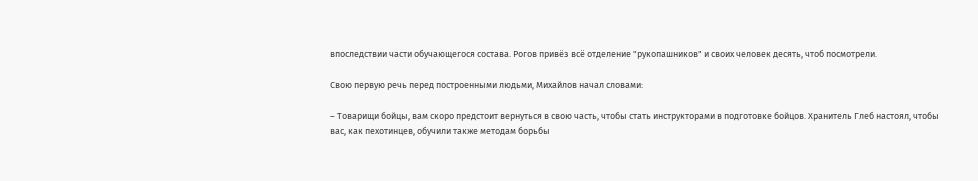впоследствии части обучающегося состава. Рогов привёз всё отделение "рукопашников" и своих человек десять, чтоб посмотрели.

Свою первую речь перед построенными людьми, Михайлов начал словами:

– Товарищи бойцы, вам скоро предстоит вернуться в свою часть, чтобы стать инструкторами в подготовке бойцов. Хранитель Глеб настоял, чтобы вас, как пехотинцев, обучили также методам борьбы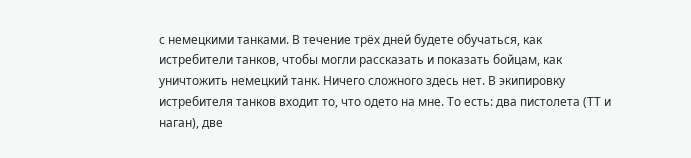с немецкими танками. В течение трёх дней будете обучаться, как истребители танков, чтобы могли рассказать и показать бойцам, как уничтожить немецкий танк. Ничего сложного здесь нет. В экипировку истребителя танков входит то, что одето на мне. То есть: два пистолета (ТТ и наган), две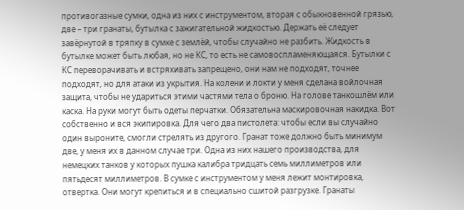противогазные сумки, одна из них с инструментом, вторая с обыкновенной грязью, две – три гранаты, бутылка с зажигательной жидкостью. Держать её следует завёрнутой в тряпку в сумке с землёй, чтобы случайно не разбить. Жидкость в бутылке может быть любая, но не КС, то есть не самовоспламеняющаяся. Бутылки с КС переворачивать и встряхивать запрещено, они нам не подходят, точнее подходят, но для атаки из укрытия. На колени и локти у меня сделана войлочная защита, чтобы не удариться этими частями тела о броню. На голове танкошлём или каска. На руки могут быть одеты перчатки. Обязательна маскировочная накидка. Вот собственно и вся экипировка. Для чего два пистолета: чтобы если вы случайно один выроните, смогли стрелять из другого. Гранат тоже должно быть минимум две, у меня их в данном случае три. Одна из них нашего производства, для немецких танков у которых пушка калибра тридцать семь миллиметров или пятьдесят миллиметров. В сумке с инструментом у меня лежит монтировка, отвертка. Они могут крепиться и в специально сшитой разгрузке. Гранаты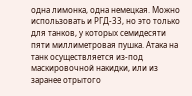одна лимонка, одна немецкая. Можно использовать и РГД-33, но это только для танков, у которых семидесяти пяти миллиметровая пушка. Атака на танк осуществляется из-под маскировочной накидки, или из заранее отрытого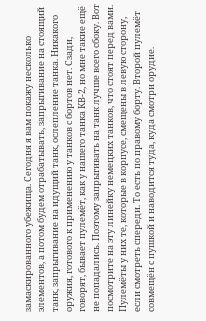замаскированного убежища. Сегодня я вам покажу несколько элементов, а потом будем отрабатывать, запрыгивание на стоящий танк, запрыгивание на идущий танк, ослепление танка. Никакого оружия, готового к применению у танков с бортов нет. Сзади, говорят, бывает пулемёт, как у нашего танка КВ-2, но мне такие ещё не попадались. Поэтому запрыгивать на танк лучше всего сбоку. Вот посмотрите на эту линейку немецких танков, что стоят перед вами. Пулемёты у них те, которые в корпусе, смещены в левую сторону, если смотреть спереди. То есть по правому борту. Второй пулемёт совмещён с пушкой и наводится туда, куда смотри орудие.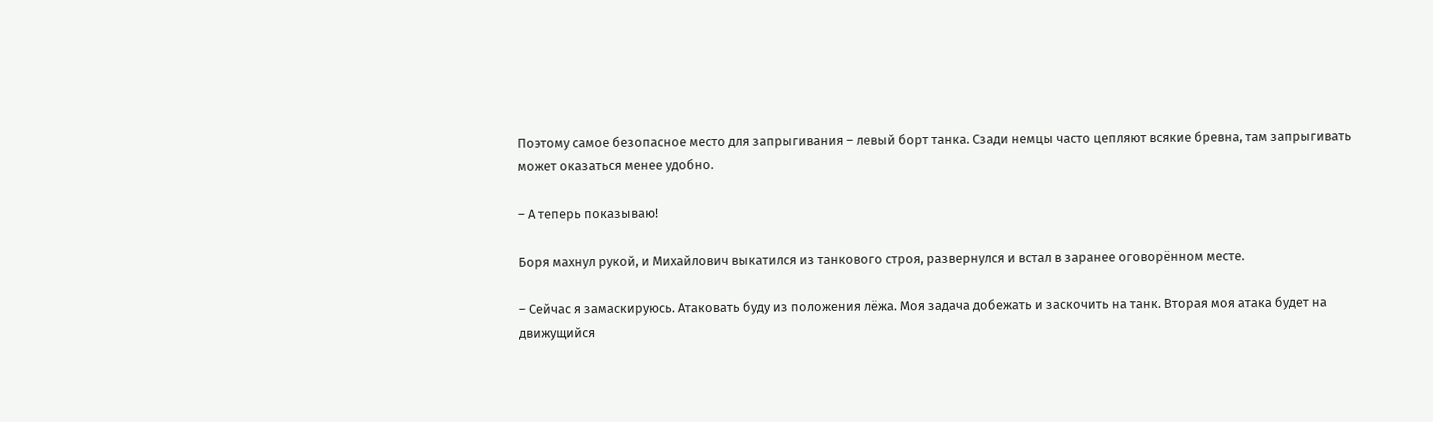Поэтому самое безопасное место для запрыгивания – левый борт танка. Сзади немцы часто цепляют всякие бревна, там запрыгивать может оказаться менее удобно.

– А теперь показываю!

Боря махнул рукой, и Михайлович выкатился из танкового строя, развернулся и встал в заранее оговорённом месте.

– Сейчас я замаскируюсь. Атаковать буду из положения лёжа. Моя задача добежать и заскочить на танк. Вторая моя атака будет на движущийся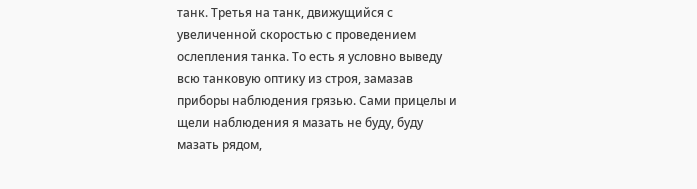танк. Третья на танк, движущийся с увеличенной скоростью с проведением ослепления танка. То есть я условно выведу всю танковую оптику из строя, замазав приборы наблюдения грязью. Сами прицелы и щели наблюдения я мазать не буду, буду мазать рядом,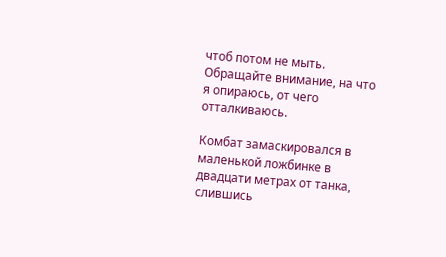чтоб потом не мыть. Обращайте внимание, на что я опираюсь, от чего отталкиваюсь.

Комбат замаскировался в маленькой ложбинке в двадцати метрах от танка, слившись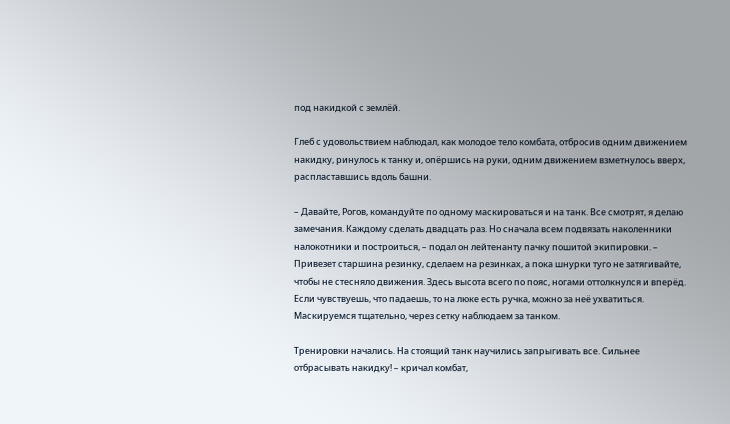под накидкой с землёй.

Глеб с удовольствием наблюдал, как молодое тело комбата, отбросив одним движением накидку, ринулось к танку и, опёршись на руки, одним движением взметнулось вверх, распластавшись вдоль башни.

– Давайте, Рогов, командуйте по одному маскироваться и на танк. Все смотрят, я делаю замечания. Каждому сделать двадцать раз. Но сначала всем подвязать наколенники налокотники и построиться, – подал он лейтенанту пачку пошитой экипировки. – Привезет старшина резинку, сделаем на резинках, а пока шнурки туго не затягивайте, чтобы не стесняло движения. Здесь высота всего по пояс, ногами оттолкнулся и вперёд. Если чувствуешь, что падаешь, то на люке есть ручка, можно за неё ухватиться. Маскируемся тщательно, через сетку наблюдаем за танком.

Тренировки начались. На стоящий танк научились запрыгивать все. Сильнее отбрасывать накидку! – кричал комбат,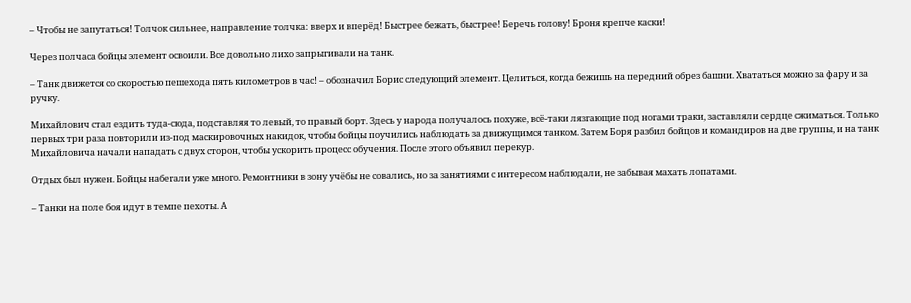– Чтобы не запутаться! Толчок сильнее, направление толчка: вверх и вперёд! Быстрее бежать, быстрее! Беречь голову! Броня крепче каски!

Через полчаса бойцы элемент освоили. Все довольно лихо запрыгивали на танк.

– Танк движется со скоростью пешехода пять километров в час! – обозначил Борис следующий элемент. Целиться, когда бежишь на передний обрез башни. Хвататься можно за фару и за ручку.

Михайлович стал ездить туда-сюда, подставляя то левый, то правый борт. Здесь у народа получалось похуже, всё-таки лязгающие под ногами траки, заставляли сердце сжиматься. Только первых три раза повторили из-под маскировочных накидок, чтобы бойцы поучились наблюдать за движущимся танком. Затем Боря разбил бойцов и командиров на две группы, и на танк Михайловича начали нападать с двух сторон, чтобы ускорить процесс обучения. После этого объявил перекур.

Отдых был нужен. Бойцы набегали уже много. Ремонтники в зону учёбы не совались, но за занятиями с интересом наблюдали, не забывая махать лопатами.

– Танки на поле боя идут в темпе пехоты. А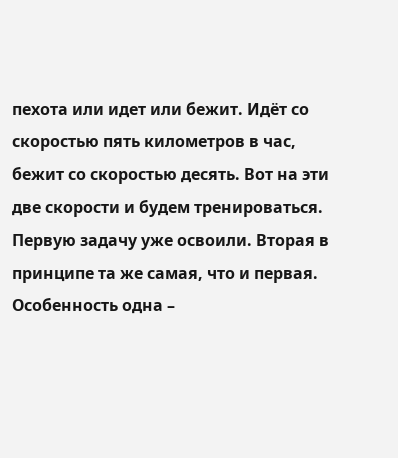пехота или идет или бежит. Идёт со скоростью пять километров в час, бежит со скоростью десять. Вот на эти две скорости и будем тренироваться. Первую задачу уже освоили. Вторая в принципе та же самая, что и первая. Особенность одна –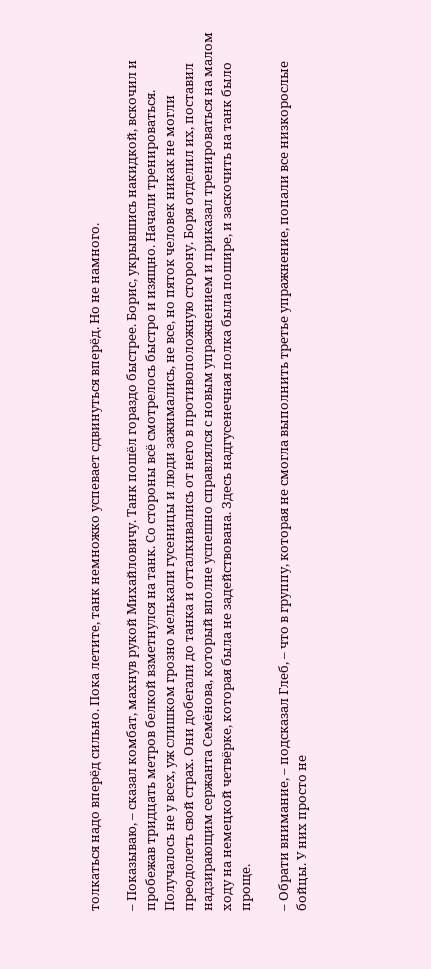толкаться надо вперёд сильно. Пока летите, танк немножко успевает сдвинуться вперёд. Но не намного.

– Показываю, – сказал комбат, махнув рукой Михайловичу. Танк пошёл гораздо быстрее. Борис, укрывшись накидкой, вскочил и пробежав тридцать метров белкой взметнулся на танк. Со стороны всё смотрелось быстро и изящно. Начали тренироваться. Получалось не у всех, уж слишком грозно мелькали гусеницы и люди зажимались, не все, но пяток человек никак не могли преодолеть свой страх. Они добегали до танка и отталкивались от него в противоположную сторону. Боря отделил их, поставил надзирающим сержанта Семёнова, который вполне успешно справлялся с новым упражнением и приказал тренироваться на малом ходу на немецкой четвёрке, которая была не задействована. Здесь надгусенечная полка была пошире, и заскочить на танк было проще.

– Обрати внимание, – подсказал Глеб, – что в группу, которая не смогла выполнить третье упражнение, попали все низкорослые бойцы. У них просто не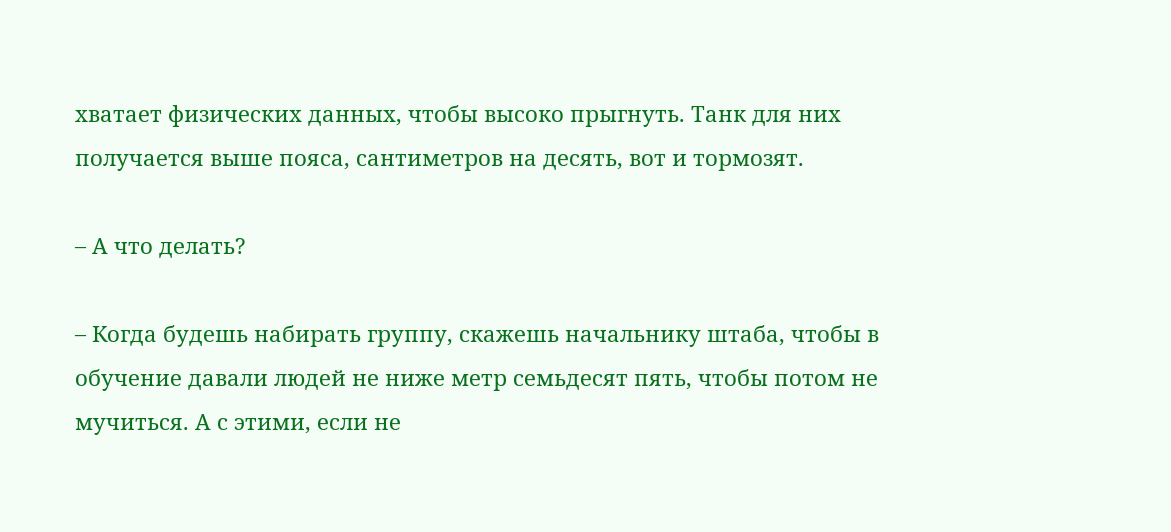хватает физических данных, чтобы высоко прыгнуть. Танк для них получается выше пояса, сантиметров на десять, вот и тормозят.

– А что делать?

– Когда будешь набирать группу, скажешь начальнику штаба, чтобы в обучение давали людей не ниже метр семьдесят пять, чтобы потом не мучиться. А с этими, если не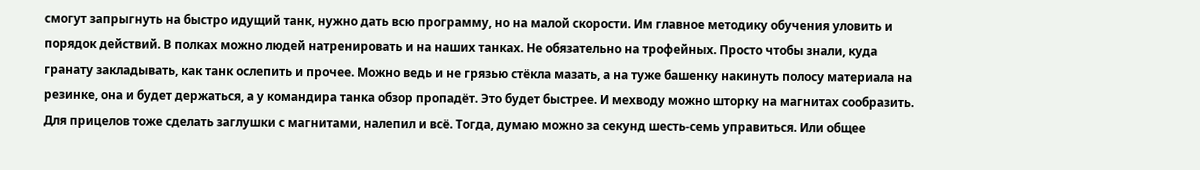смогут запрыгнуть на быстро идущий танк, нужно дать всю программу, но на малой скорости. Им главное методику обучения уловить и порядок действий. В полках можно людей натренировать и на наших танках. Не обязательно на трофейных. Просто чтобы знали, куда гранату закладывать, как танк ослепить и прочее. Можно ведь и не грязью стёкла мазать, а на туже башенку накинуть полосу материала на резинке, она и будет держаться, а у командира танка обзор пропадёт. Это будет быстрее. И мехводу можно шторку на магнитах сообразить. Для прицелов тоже сделать заглушки с магнитами, налепил и всё. Тогда, думаю можно за секунд шесть-семь управиться. Или общее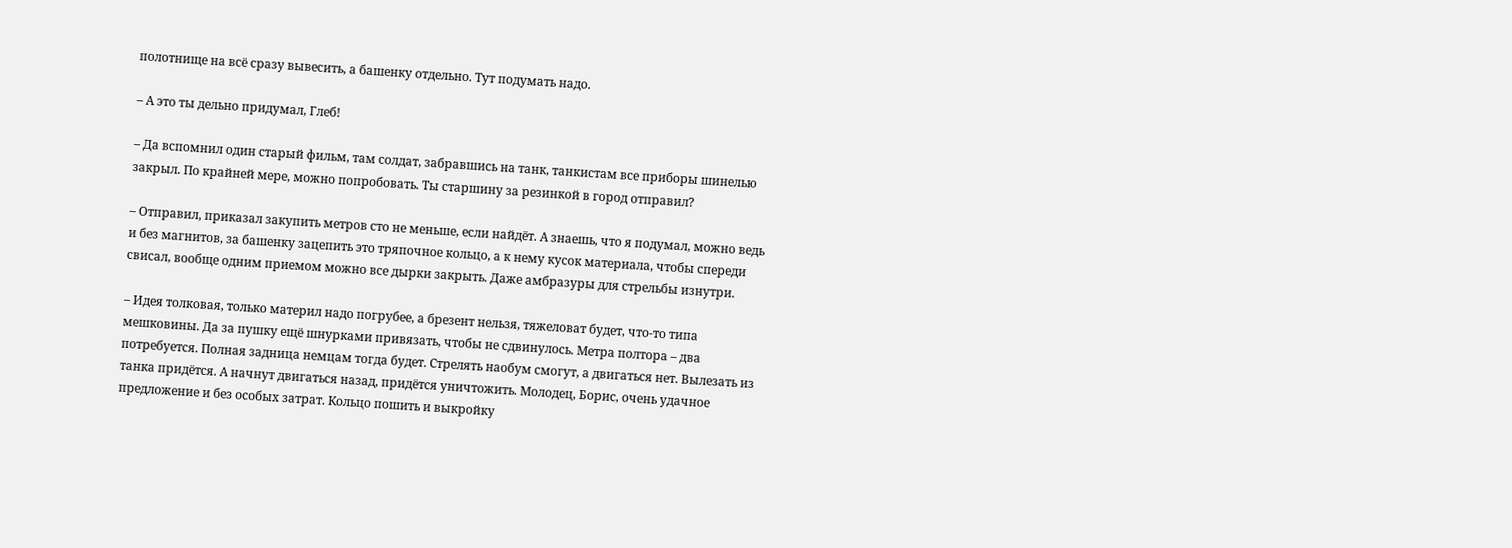полотнище на всё сразу вывесить, а башенку отдельно. Тут подумать надо.

– А это ты дельно придумал, Глеб!

– Да вспомнил один старый фильм, там солдат, забравшись на танк, танкистам все приборы шинелью закрыл. По крайней мере, можно попробовать. Ты старшину за резинкой в город отправил?

– Отправил, приказал закупить метров сто не меньше, если найдёт. А знаешь, что я подумал, можно ведь и без магнитов, за башенку зацепить это тряпочное кольцо, а к нему кусок материала, чтобы спереди свисал, вообще одним приемом можно все дырки закрыть. Даже амбразуры для стрельбы изнутри.

– Идея толковая, только материл надо погрубее, а брезент нельзя, тяжеловат будет, что-то типа мешковины. Да за пушку ещё шнурками привязать, чтобы не сдвинулось. Метра полтора – два потребуется. Полная задница немцам тогда будет. Стрелять наобум смогут, а двигаться нет. Вылезать из танка придётся. А начнут двигаться назад, придётся уничтожить. Молодец, Борис, очень удачное предложение и без особых затрат. Кольцо пошить и выкройку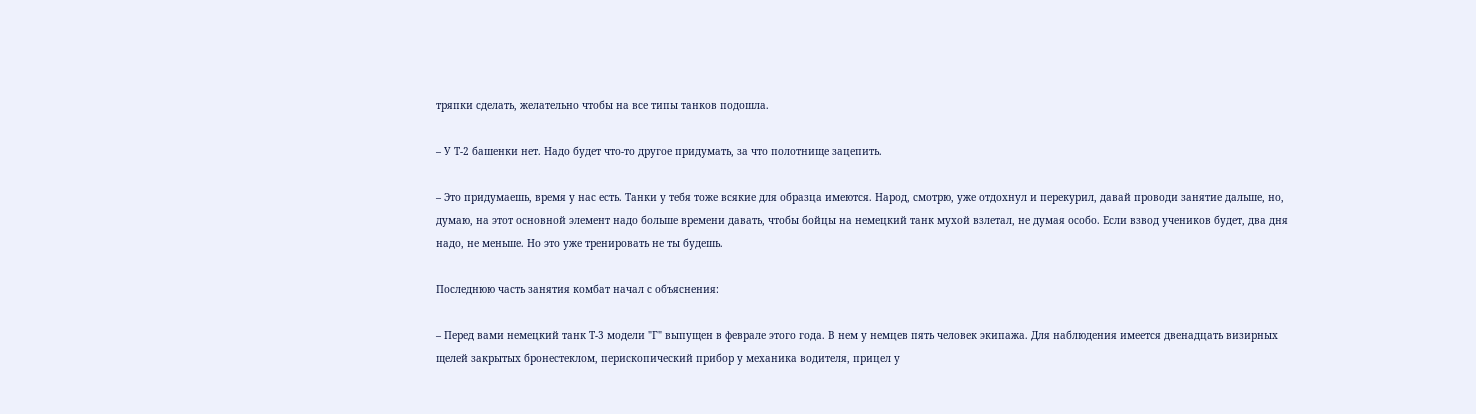тряпки сделать, желательно чтобы на все типы танков подошла.

– У Т-2 башенки нет. Надо будет что-то другое придумать, за что полотнище зацепить.

– Это придумаешь, время у нас есть. Танки у тебя тоже всякие для образца имеются. Народ, смотрю, уже отдохнул и перекурил, давай проводи занятие дальше, но, думаю, на этот основной элемент надо больше времени давать, чтобы бойцы на немецкий танк мухой взлетал, не думая особо. Если взвод учеников будет, два дня надо, не меньше. Но это уже тренировать не ты будешь.

Последнюю часть занятия комбат начал с объяснения:

– Перед вами немецкий танк Т-3 модели "Г" выпущен в феврале этого года. В нем у немцев пять человек экипажа. Для наблюдения имеется двенадцать визирных щелей закрытых бронестеклом, перископический прибор у механика водителя, прицел у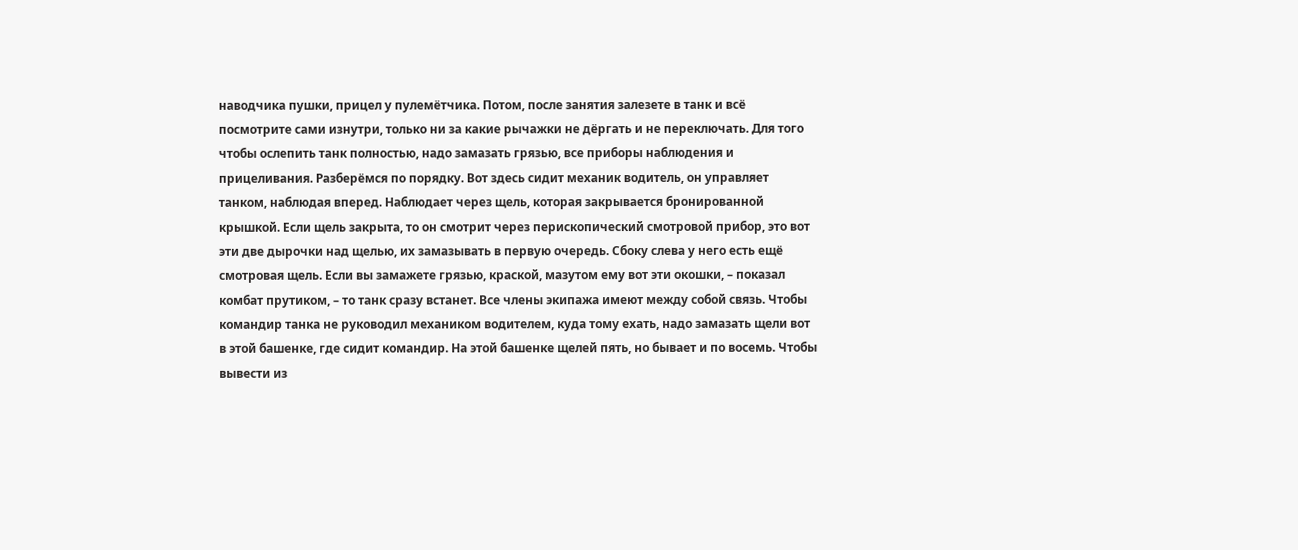наводчика пушки, прицел у пулемётчика. Потом, после занятия залезете в танк и всё посмотрите сами изнутри, только ни за какие рычажки не дёргать и не переключать. Для того чтобы ослепить танк полностью, надо замазать грязью, все приборы наблюдения и прицеливания. Разберёмся по порядку. Вот здесь сидит механик водитель, он управляет танком, наблюдая вперед. Наблюдает через щель, которая закрывается бронированной крышкой. Если щель закрыта, то он смотрит через перископический смотровой прибор, это вот эти две дырочки над щелью, их замазывать в первую очередь. Сбоку слева у него есть ещё смотровая щель. Если вы замажете грязью, краской, мазутом ему вот эти окошки, – показал комбат прутиком, – то танк сразу встанет. Все члены экипажа имеют между собой связь. Чтобы командир танка не руководил механиком водителем, куда тому ехать, надо замазать щели вот в этой башенке, где сидит командир. На этой башенке щелей пять, но бывает и по восемь. Чтобы вывести из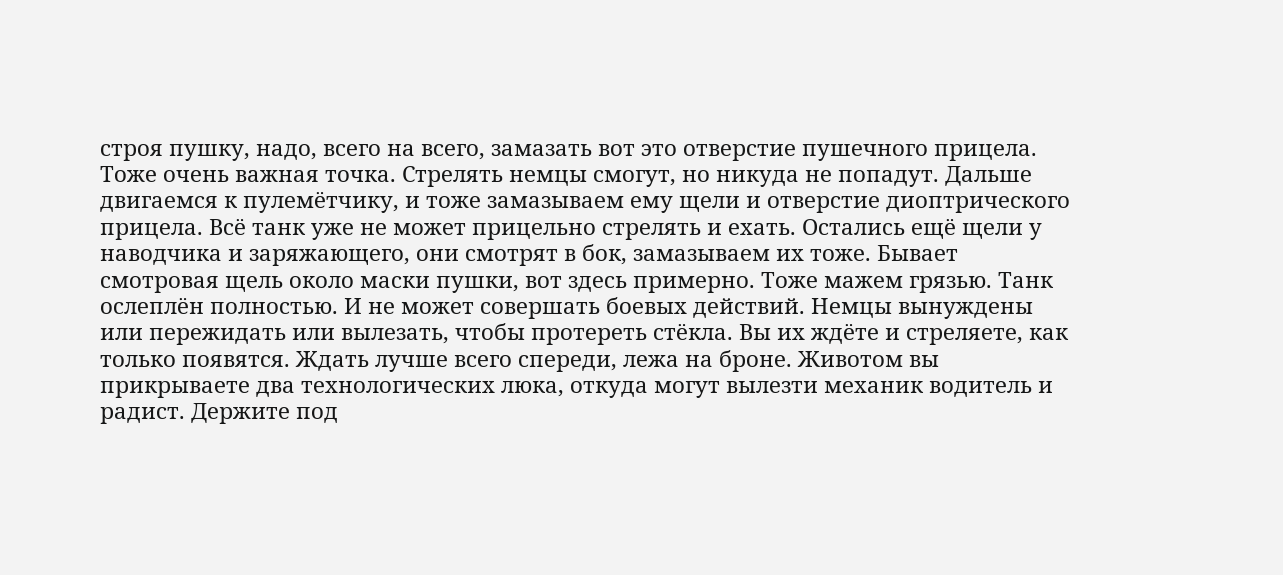строя пушку, надо, всего на всего, замазать вот это отверстие пушечного прицела. Тоже очень важная точка. Стрелять немцы смогут, но никуда не попадут. Дальше двигаемся к пулемётчику, и тоже замазываем ему щели и отверстие диоптрического прицела. Всё танк уже не может прицельно стрелять и ехать. Остались ещё щели у наводчика и заряжающего, они смотрят в бок, замазываем их тоже. Бывает смотровая щель около маски пушки, вот здесь примерно. Тоже мажем грязью. Танк ослеплён полностью. И не может совершать боевых действий. Немцы вынуждены или пережидать или вылезать, чтобы протереть стёкла. Вы их ждёте и стреляете, как только появятся. Ждать лучше всего спереди, лежа на броне. Животом вы прикрываете два технологических люка, откуда могут вылезти механик водитель и радист. Держите под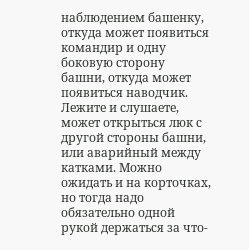наблюдением башенку, откуда может появиться командир и одну боковую сторону башни, откуда может появиться наводчик. Лежите и слушаете, может открыться люк с другой стороны башни, или аварийный между катками. Можно ожидать и на корточках, но тогда надо обязательно одной рукой держаться за что-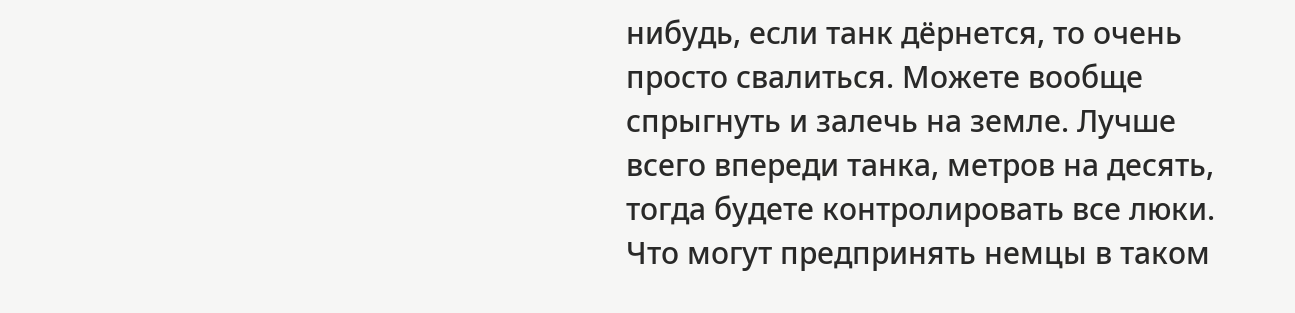нибудь, если танк дёрнется, то очень просто свалиться. Можете вообще спрыгнуть и залечь на земле. Лучше всего впереди танка, метров на десять, тогда будете контролировать все люки. Что могут предпринять немцы в таком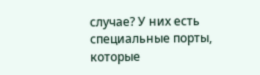случае? У них есть специальные порты, которые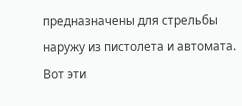предназначены для стрельбы наружу из пистолета и автомата. Вот эти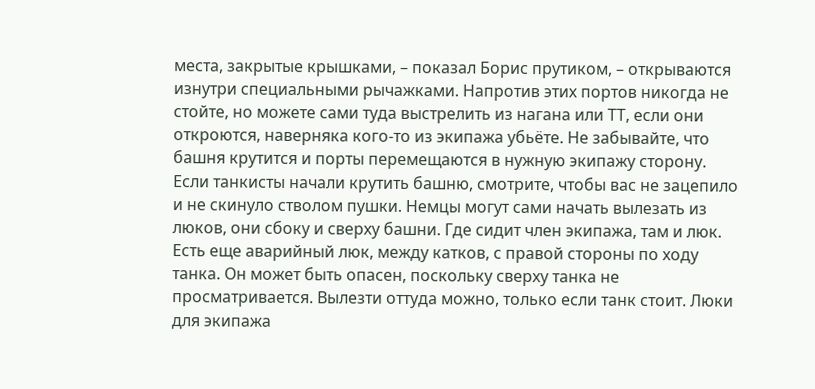места, закрытые крышками, – показал Борис прутиком, – открываются изнутри специальными рычажками. Напротив этих портов никогда не стойте, но можете сами туда выстрелить из нагана или ТТ, если они откроются, наверняка кого-то из экипажа убьёте. Не забывайте, что башня крутится и порты перемещаются в нужную экипажу сторону. Если танкисты начали крутить башню, смотрите, чтобы вас не зацепило и не скинуло стволом пушки. Немцы могут сами начать вылезать из люков, они сбоку и сверху башни. Где сидит член экипажа, там и люк. Есть еще аварийный люк, между катков, с правой стороны по ходу танка. Он может быть опасен, поскольку сверху танка не просматривается. Вылезти оттуда можно, только если танк стоит. Люки для экипажа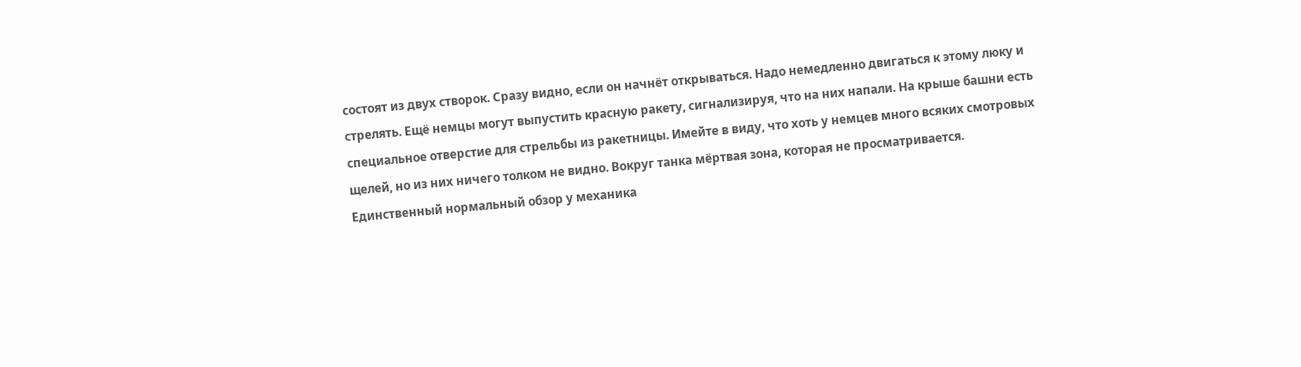состоят из двух створок. Сразу видно, если он начнёт открываться. Надо немедленно двигаться к этому люку и стрелять. Ещё немцы могут выпустить красную ракету, сигнализируя, что на них напали. На крыше башни есть специальное отверстие для стрельбы из ракетницы. Имейте в виду, что хоть у немцев много всяких смотровых щелей, но из них ничего толком не видно. Вокруг танка мёртвая зона, которая не просматривается. Единственный нормальный обзор у механика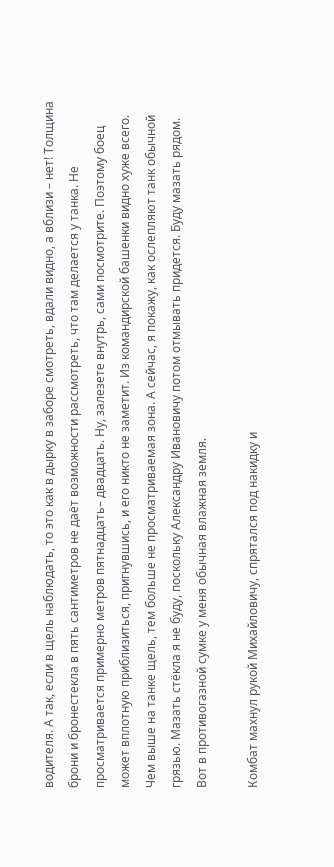водителя. А так, если в щель наблюдать, то это как в дырку в заборе смотреть, вдали видно, а вблизи – нет! Толщина брони и бронестекла в пять сантиметров не даёт возможности рассмотреть, что там делается у танка. Не просматривается примерно метров пятнадцать– двадцать. Ну, залезете внутрь, сами посмотрите. Поэтому боец может вплотную приблизиться, пригнувшись, и его никто не заметит. Из командирской башенки видно хуже всего. Чем выше на танке щель, тем больше не просматриваемая зона. А сейчас, я покажу, как ослепляют танк обычной грязью. Мазать стёкла я не буду, поскольку Александру Ивановичу потом отмывать придется. Буду мазать рядом. Вот в противогазной сумке у меня обычная влажная земля.

Комбат махнул рукой Михайловичу, спрятался под накидку и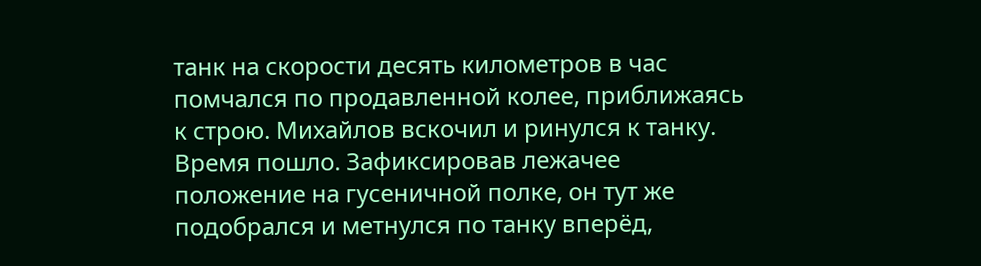танк на скорости десять километров в час помчался по продавленной колее, приближаясь к строю. Михайлов вскочил и ринулся к танку. Время пошло. Зафиксировав лежачее положение на гусеничной полке, он тут же подобрался и метнулся по танку вперёд,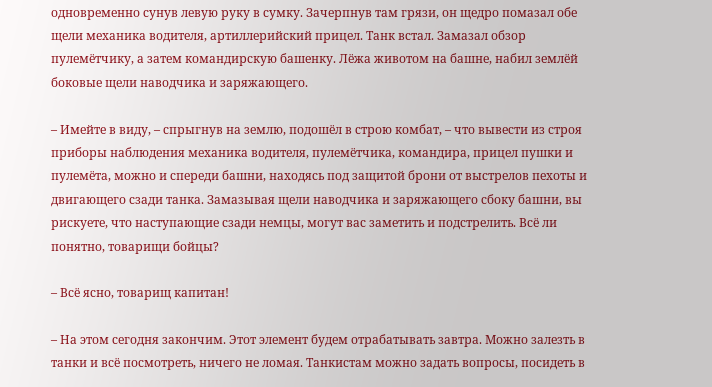одновременно сунув левую руку в сумку. Зачерпнув там грязи, он щедро помазал обе щели механика водителя, артиллерийский прицел. Танк встал. Замазал обзор пулемётчику, а затем командирскую башенку. Лёжа животом на башне, набил землёй боковые щели наводчика и заряжающего.

– Имейте в виду, – спрыгнув на землю, подошёл в строю комбат, – что вывести из строя приборы наблюдения механика водителя, пулемётчика, командира, прицел пушки и пулемёта, можно и спереди башни, находясь под защитой брони от выстрелов пехоты и двигающего сзади танка. Замазывая щели наводчика и заряжающего сбоку башни, вы рискуете, что наступающие сзади немцы, могут вас заметить и подстрелить. Всё ли понятно, товарищи бойцы?

– Всё ясно, товарищ капитан!

– На этом сегодня закончим. Этот элемент будем отрабатывать завтра. Можно залезть в танки и всё посмотреть, ничего не ломая. Танкистам можно задать вопросы, посидеть в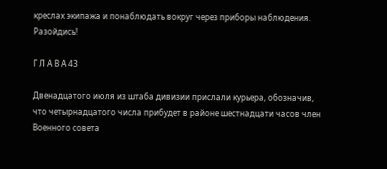креслах экипажа и понаблюдать вокруг через приборы наблюдения. Разойдись!

Г Л А В А 43

Двенадцатого июля из штаба дивизии прислали курьера, обозначив, что четырнадцатого числа прибудет в районе шестнадцати часов член Военного совета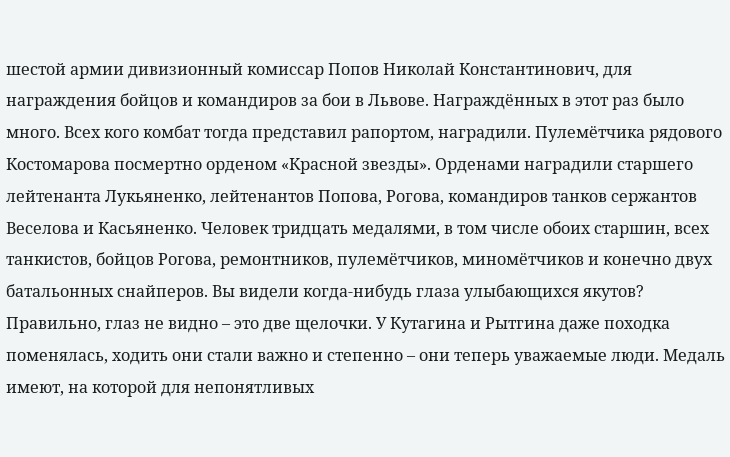шестой армии дивизионный комиссар Попов Николай Константинович, для награждения бойцов и командиров за бои в Львове. Награждённых в этот раз было много. Всех кого комбат тогда представил рапортом, наградили. Пулемётчика рядового Костомарова посмертно орденом «Красной звезды». Орденами наградили старшего лейтенанта Лукьяненко, лейтенантов Попова, Рогова, командиров танков сержантов Веселова и Касьяненко. Человек тридцать медалями, в том числе обоих старшин, всех танкистов, бойцов Рогова, ремонтников, пулемётчиков, миномётчиков и конечно двух батальонных снайперов. Вы видели когда-нибудь глаза улыбающихся якутов? Правильно, глаз не видно – это две щелочки. У Кутагина и Рытгина даже походка поменялась, ходить они стали важно и степенно – они теперь уважаемые люди. Медаль имеют, на которой для непонятливых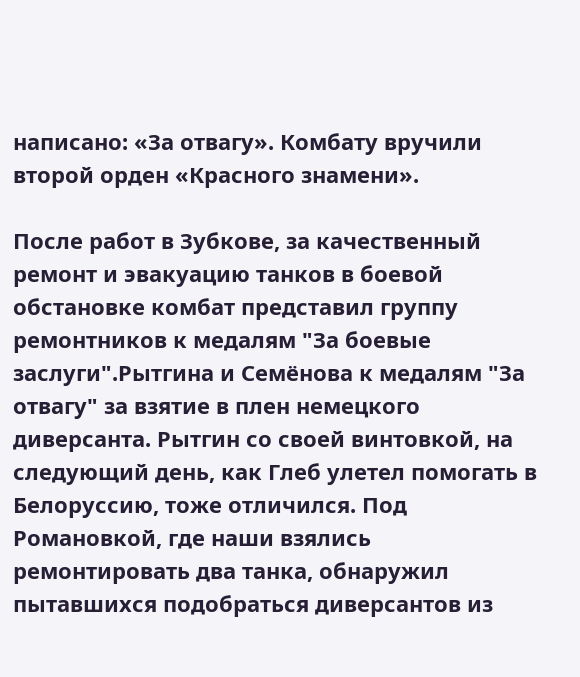написано: «За отвагу». Комбату вручили второй орден «Красного знамени».

После работ в Зубкове, за качественный ремонт и эвакуацию танков в боевой обстановке комбат представил группу ремонтников к медалям "За боевые заслуги".Рытгина и Семёнова к медалям "За отвагу" за взятие в плен немецкого диверсанта. Рытгин со своей винтовкой, на следующий день, как Глеб улетел помогать в Белоруссию, тоже отличился. Под Романовкой, где наши взялись ремонтировать два танка, обнаружил пытавшихся подобраться диверсантов из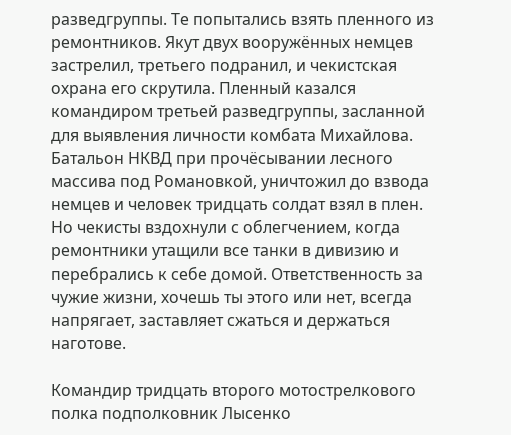разведгруппы. Те попытались взять пленного из ремонтников. Якут двух вооружённых немцев застрелил, третьего подранил, и чекистская охрана его скрутила. Пленный казался командиром третьей разведгруппы, засланной для выявления личности комбата Михайлова. Батальон НКВД при прочёсывании лесного массива под Романовкой, уничтожил до взвода немцев и человек тридцать солдат взял в плен. Но чекисты вздохнули с облегчением, когда ремонтники утащили все танки в дивизию и перебрались к себе домой. Ответственность за чужие жизни, хочешь ты этого или нет, всегда напрягает, заставляет сжаться и держаться наготове.

Командир тридцать второго мотострелкового полка подполковник Лысенко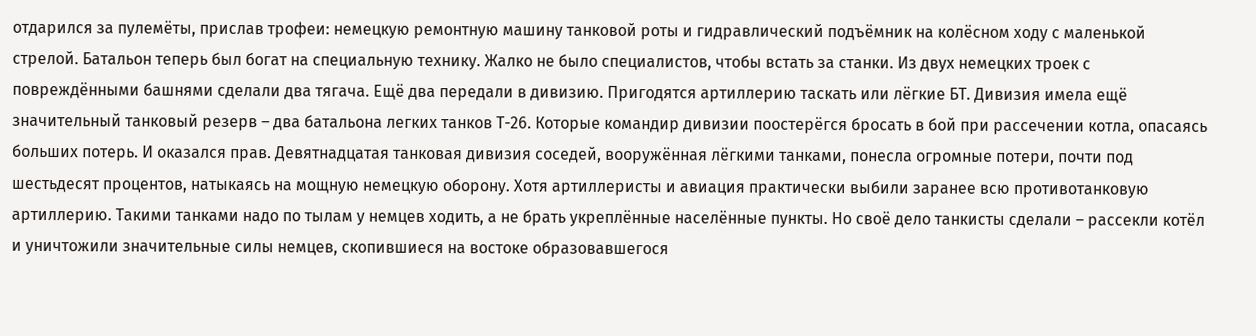отдарился за пулемёты, прислав трофеи: немецкую ремонтную машину танковой роты и гидравлический подъёмник на колёсном ходу с маленькой стрелой. Батальон теперь был богат на специальную технику. Жалко не было специалистов, чтобы встать за станки. Из двух немецких троек с повреждёнными башнями сделали два тягача. Ещё два передали в дивизию. Пригодятся артиллерию таскать или лёгкие БТ. Дивизия имела ещё значительный танковый резерв – два батальона легких танков Т-26. Которые командир дивизии поостерёгся бросать в бой при рассечении котла, опасаясь больших потерь. И оказался прав. Девятнадцатая танковая дивизия соседей, вооружённая лёгкими танками, понесла огромные потери, почти под шестьдесят процентов, натыкаясь на мощную немецкую оборону. Хотя артиллеристы и авиация практически выбили заранее всю противотанковую артиллерию. Такими танками надо по тылам у немцев ходить, а не брать укреплённые населённые пункты. Но своё дело танкисты сделали – рассекли котёл и уничтожили значительные силы немцев, скопившиеся на востоке образовавшегося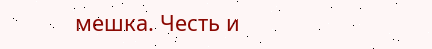мешка. Честь и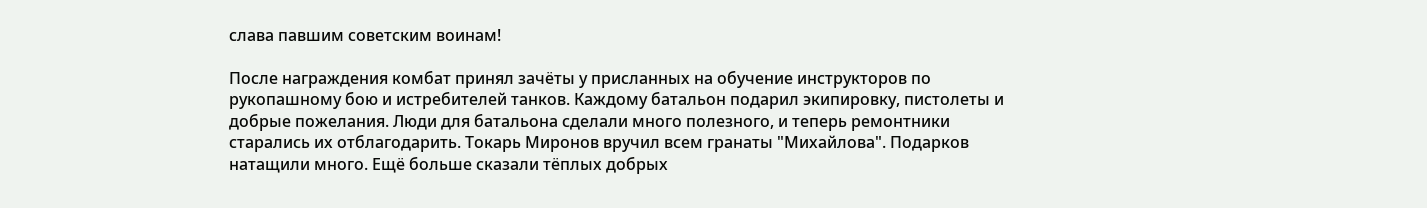слава павшим советским воинам!

После награждения комбат принял зачёты у присланных на обучение инструкторов по рукопашному бою и истребителей танков. Каждому батальон подарил экипировку, пистолеты и добрые пожелания. Люди для батальона сделали много полезного, и теперь ремонтники старались их отблагодарить. Токарь Миронов вручил всем гранаты "Михайлова". Подарков натащили много. Ещё больше сказали тёплых добрых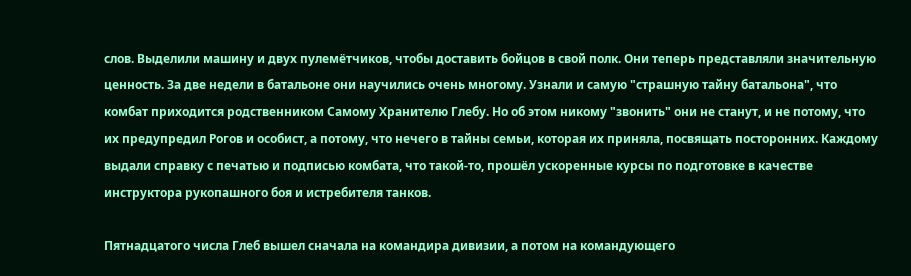слов. Выделили машину и двух пулемётчиков, чтобы доставить бойцов в свой полк. Они теперь представляли значительную ценность. За две недели в батальоне они научились очень многому. Узнали и самую "страшную тайну батальона", что комбат приходится родственником Самому Хранителю Глебу. Но об этом никому "звонить" они не станут, и не потому, что их предупредил Рогов и особист, а потому, что нечего в тайны семьи, которая их приняла, посвящать посторонних. Каждому выдали справку с печатью и подписью комбата, что такой-то, прошёл ускоренные курсы по подготовке в качестве инструктора рукопашного боя и истребителя танков.

Пятнадцатого числа Глеб вышел сначала на командира дивизии, а потом на командующего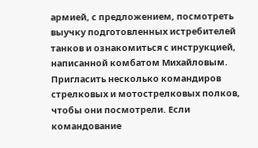армией, с предложением, посмотреть выучку подготовленных истребителей танков и ознакомиться с инструкцией, написанной комбатом Михайловым. Пригласить несколько командиров стрелковых и мотострелковых полков, чтобы они посмотрели. Если командование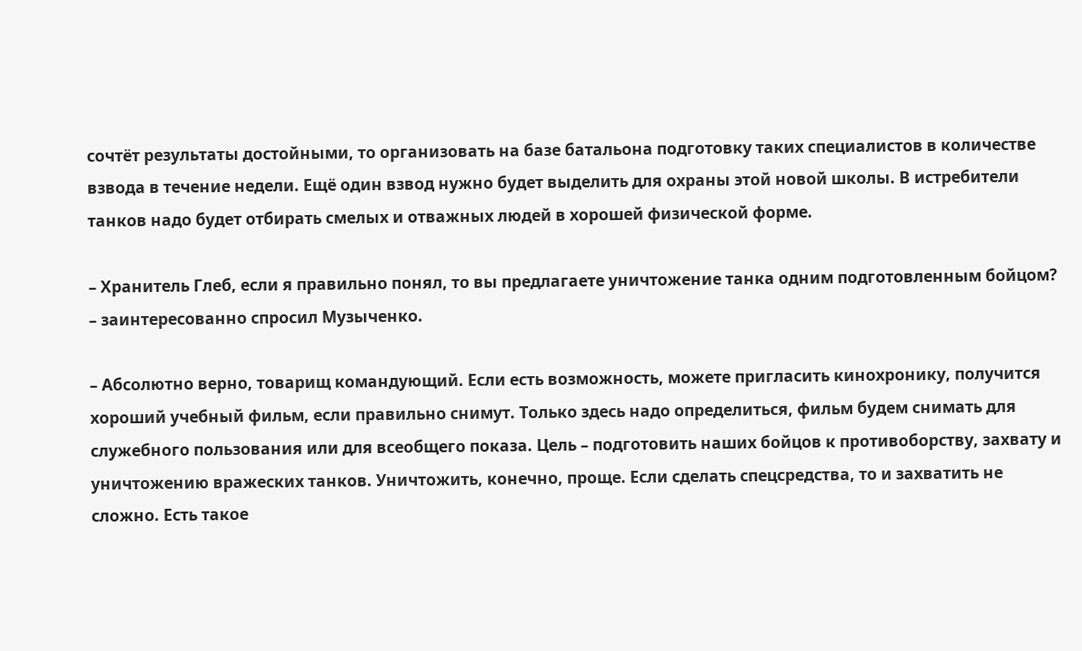сочтёт результаты достойными, то организовать на базе батальона подготовку таких специалистов в количестве взвода в течение недели. Ещё один взвод нужно будет выделить для охраны этой новой школы. В истребители танков надо будет отбирать смелых и отважных людей в хорошей физической форме.

– Хранитель Глеб, если я правильно понял, то вы предлагаете уничтожение танка одним подготовленным бойцом? – заинтересованно спросил Музыченко.

– Абсолютно верно, товарищ командующий. Если есть возможность, можете пригласить кинохронику, получится хороший учебный фильм, если правильно снимут. Только здесь надо определиться, фильм будем снимать для служебного пользования или для всеобщего показа. Цель – подготовить наших бойцов к противоборству, захвату и уничтожению вражеских танков. Уничтожить, конечно, проще. Если сделать спецсредства, то и захватить не сложно. Есть такое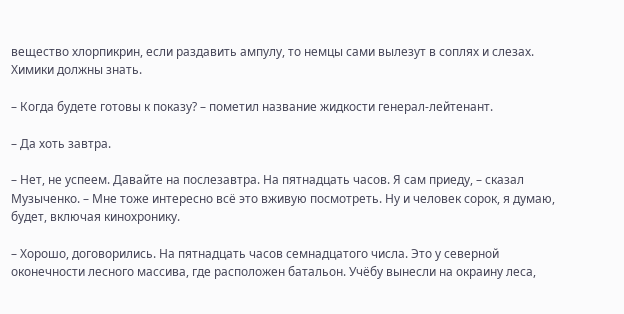вещество хлорпикрин, если раздавить ампулу, то немцы сами вылезут в соплях и слезах. Химики должны знать.

– Когда будете готовы к показу? – пометил название жидкости генерал-лейтенант.

– Да хоть завтра.

– Нет, не успеем. Давайте на послезавтра. На пятнадцать часов. Я сам приеду, – сказал Музыченко. – Мне тоже интересно всё это вживую посмотреть. Ну и человек сорок, я думаю, будет, включая кинохронику.

– Хорошо, договорились. На пятнадцать часов семнадцатого числа. Это у северной оконечности лесного массива, где расположен батальон. Учёбу вынесли на окраину леса,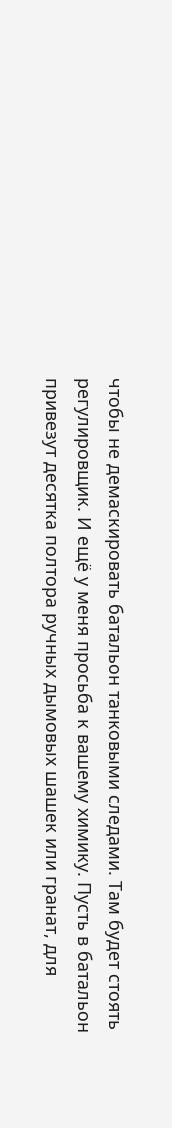чтобы не демаскировать батальон танковыми следами. Там будет стоять регулировщик. И ещё у меня просьба к вашему химику. Пусть в батальон привезут десятка полтора ручных дымовых шашек или гранат, для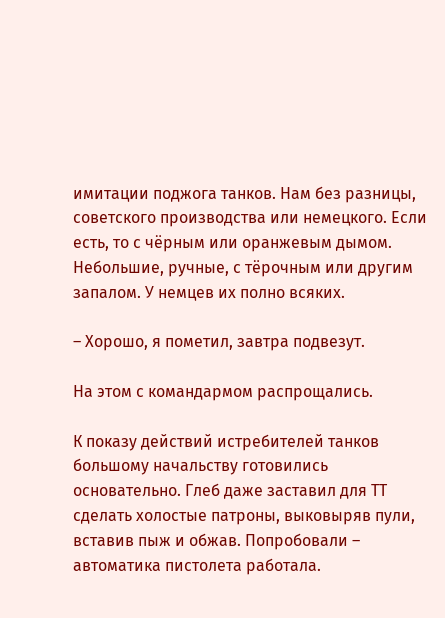имитации поджога танков. Нам без разницы, советского производства или немецкого. Если есть, то с чёрным или оранжевым дымом. Небольшие, ручные, с тёрочным или другим запалом. У немцев их полно всяких.

– Хорошо, я пометил, завтра подвезут.

На этом с командармом распрощались.

К показу действий истребителей танков большому начальству готовились основательно. Глеб даже заставил для ТТ сделать холостые патроны, выковыряв пули, вставив пыж и обжав. Попробовали – автоматика пистолета работала.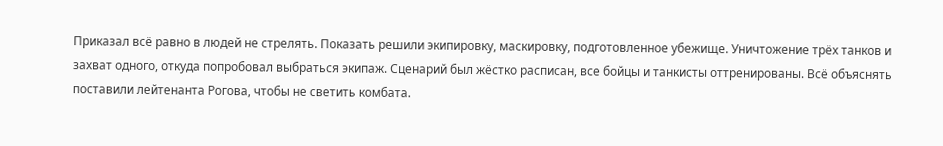Приказал всё равно в людей не стрелять. Показать решили экипировку, маскировку, подготовленное убежище. Уничтожение трёх танков и захват одного, откуда попробовал выбраться экипаж. Сценарий был жёстко расписан, все бойцы и танкисты оттренированы. Всё объяснять поставили лейтенанта Рогова, чтобы не светить комбата.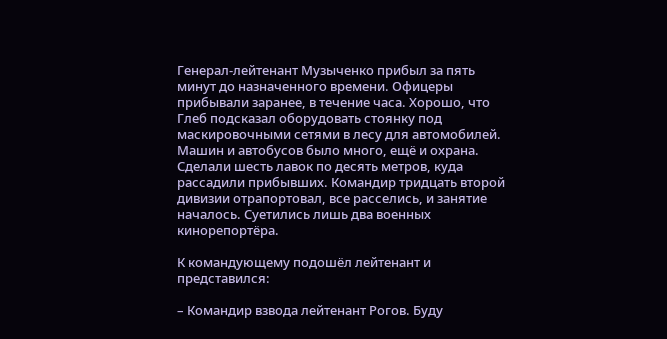Генерал-лейтенант Музыченко прибыл за пять минут до назначенного времени. Офицеры прибывали заранее, в течение часа. Хорошо, что Глеб подсказал оборудовать стоянку под маскировочными сетями в лесу для автомобилей. Машин и автобусов было много, ещё и охрана. Сделали шесть лавок по десять метров, куда рассадили прибывших. Командир тридцать второй дивизии отрапортовал, все расселись, и занятие началось. Суетились лишь два военных кинорепортёра.

К командующему подошёл лейтенант и представился:

– Командир взвода лейтенант Рогов. Буду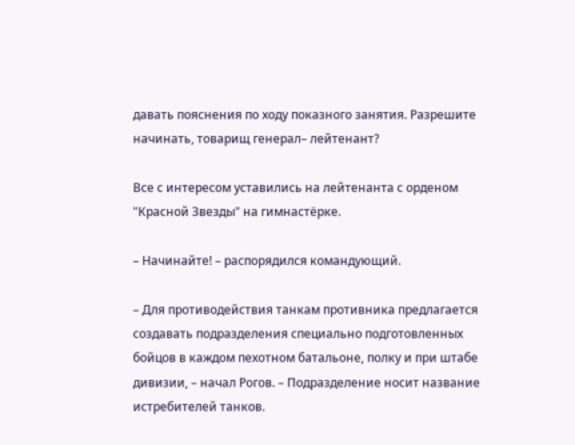давать пояснения по ходу показного занятия. Разрешите начинать, товарищ генерал– лейтенант?

Все с интересом уставились на лейтенанта с орденом "Красной Звезды" на гимнастёрке.

– Начинайте! – распорядился командующий.

– Для противодействия танкам противника предлагается создавать подразделения специально подготовленных бойцов в каждом пехотном батальоне, полку и при штабе дивизии, – начал Рогов. – Подразделение носит название истребителей танков.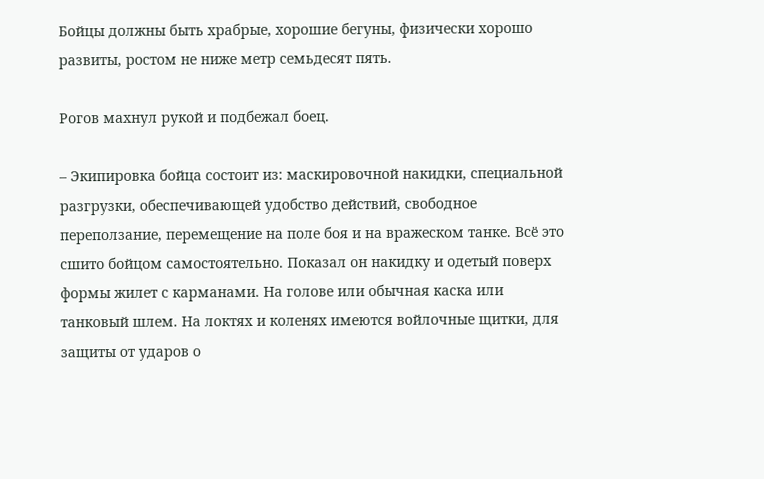Бойцы должны быть храбрые, хорошие бегуны, физически хорошо развиты, ростом не ниже метр семьдесят пять.

Рогов махнул рукой и подбежал боец.

– Экипировка бойца состоит из: маскировочной накидки, специальной разгрузки, обеспечивающей удобство действий, свободное переползание, перемещение на поле боя и на вражеском танке. Всё это сшито бойцом самостоятельно. Показал он накидку и одетый поверх формы жилет с карманами. На голове или обычная каска или танковый шлем. На локтях и коленях имеются войлочные щитки, для защиты от ударов о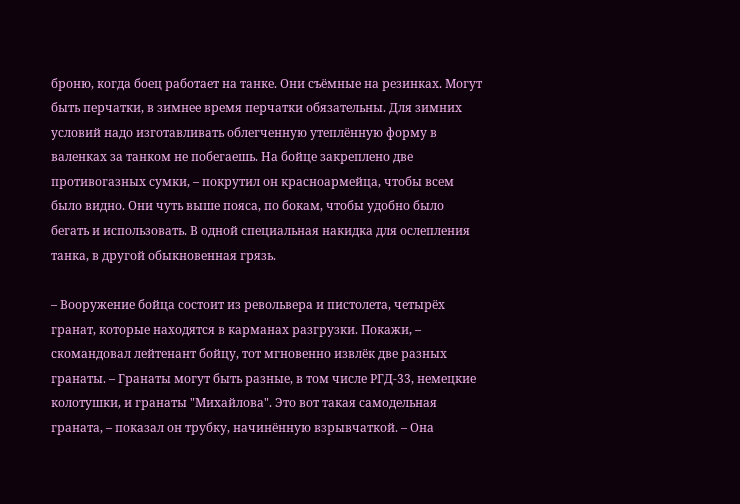броню, когда боец работает на танке. Они съёмные на резинках. Могут быть перчатки, в зимнее время перчатки обязательны. Для зимних условий надо изготавливать облегченную утеплённую форму в валенках за танком не побегаешь. На бойце закреплено две противогазных сумки, – покрутил он красноармейца, чтобы всем было видно. Они чуть выше пояса, по бокам, чтобы удобно было бегать и использовать. В одной специальная накидка для ослепления танка, в другой обыкновенная грязь.

– Вооружение бойца состоит из револьвера и пистолета, четырёх гранат, которые находятся в карманах разгрузки. Покажи, – скомандовал лейтенант бойцу, тот мгновенно извлёк две разных гранаты. – Гранаты могут быть разные, в том числе РГД-33, немецкие колотушки, и гранаты "Михайлова". Это вот такая самодельная граната, – показал он трубку, начинённую взрывчаткой. – Она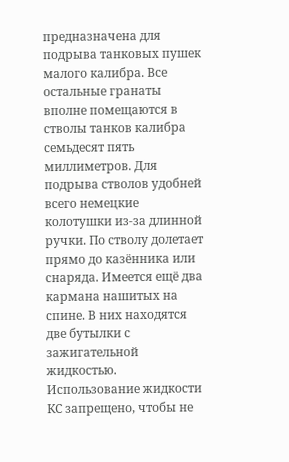предназначена для подрыва танковых пушек малого калибра. Все остальные гранаты вполне помещаются в стволы танков калибра семьдесят пять миллиметров. Для подрыва стволов удобней всего немецкие колотушки из-за длинной ручки. По стволу долетает прямо до казённика или снаряда. Имеется ещё два кармана нашитых на спине. В них находятся две бутылки с зажигательной жидкостью. Использование жидкости КС запрещено, чтобы не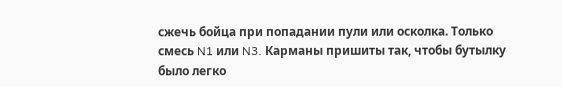сжечь бойца при попадании пули или осколка. Только смесь N1 или N3. Карманы пришиты так, чтобы бутылку было легко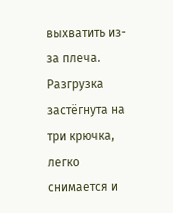выхватить из-за плеча. Разгрузка застёгнута на три крючка, легко снимается и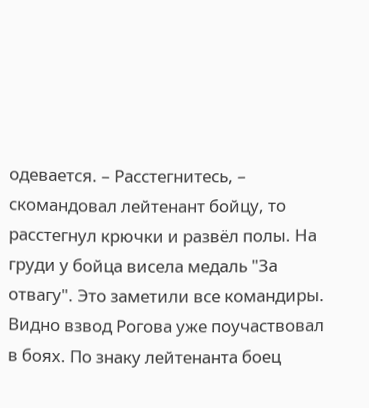одевается. – Расстегнитесь, – скомандовал лейтенант бойцу, то расстегнул крючки и развёл полы. На груди у бойца висела медаль "За отвагу". Это заметили все командиры. Видно взвод Рогова уже поучаствовал в боях. По знаку лейтенанта боец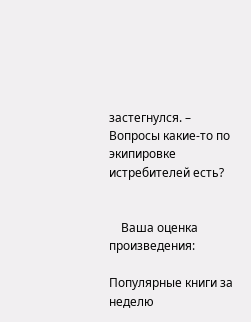застегнулся. – Вопросы какие-то по экипировке истребителей есть?


    Ваша оценка произведения:

Популярные книги за неделю